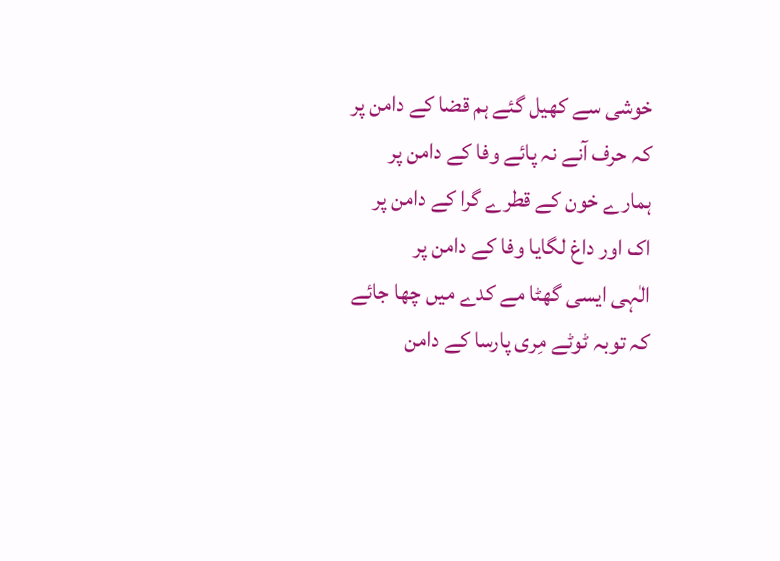خوشی سے کھیل گئے ہم قضا کے دامن پر
کہ حرف آنے نہ پائے وفا کے دامن پر
ہمارے خون کے قطرے گرا کے دامن پر
اک اور داغ لگایا وفا کے دامن پر
الٰہی ایسی گھٹا مے کدے میں چھا جائے
کہ توبہ ٹوٹے مِری پارسا کے دامن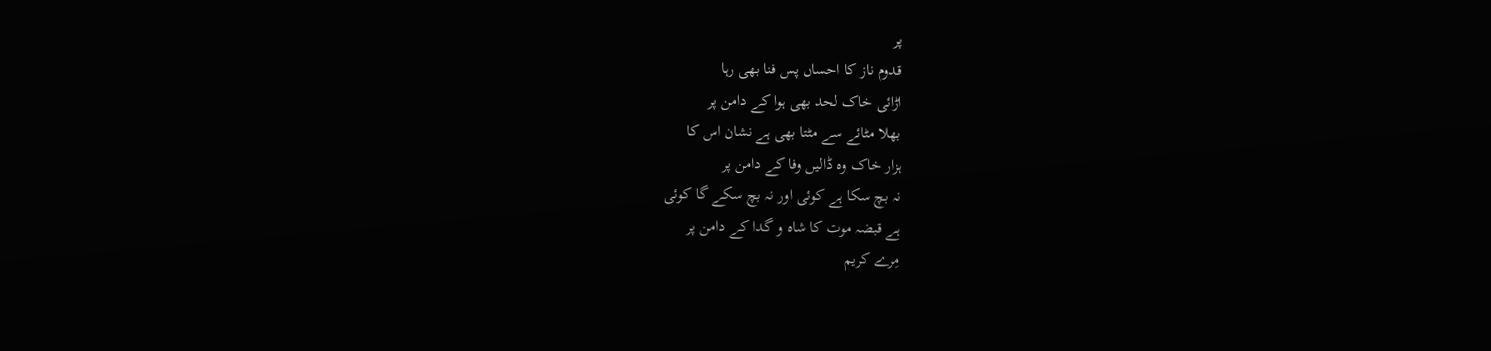پر
قدوم ناز کا احساں پس فنا بھی رہا
اڑائی خاک لحد بھی ہوا کے دامن پر
بھلا مٹائے سے مٹتا بھی ہے نشان اس کا
ہزار خاک وہ ڈالیں وفا کے دامن پر
نہ بچ سکا ہے کوئی اور نہ بچ سکے گا کوئی
ہے قبضہ موت کا شاہ و گدا کے دامن پر
مِرے کریم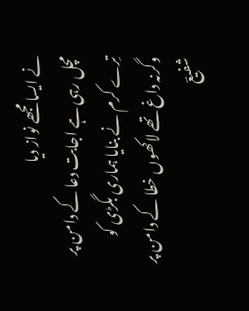نے ایسا مجھے نواز دیا
مچل رہی ہے اجابت دعا کے دامن پر
تِرے کرم نے بنایا ہماری بگڑی کو
وگرنہ داغ تھے لاکھوں خطا کے دامن پر
شفیعؔ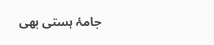جامۂ ہستی بھی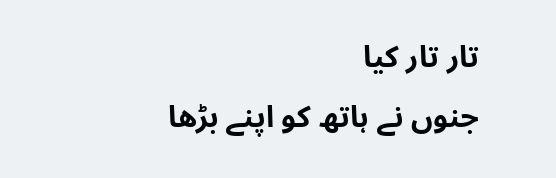تار تار کیا
جنوں نے ہاتھ کو اپنے بڑھا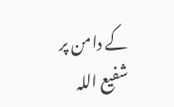کے دامن پر
شفیع اللہ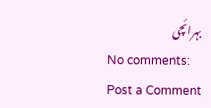بہرائچی
No comments:
Post a Comment